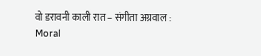वो डरावनी काली रात – संगीता अग्रवाल :
Moral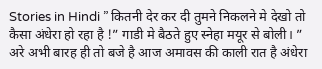Stories in Hindi ” कितनी देर कर दी तुमने निकलने मे देखो तो कैसा अंधेरा हो रहा है !” गाडी मे बैठते हुए स्नेहा मयूर से बोली। ” अरे अभी बारह ही तो बजे है आज अमावस की काली रात है अंधेरा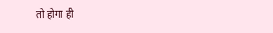तो होगा ही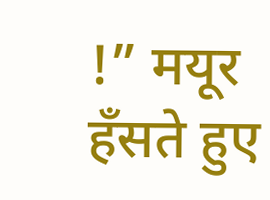!” मयूर हँसते हुए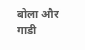बोला और गाडी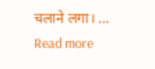चलाने लगा। … Read more